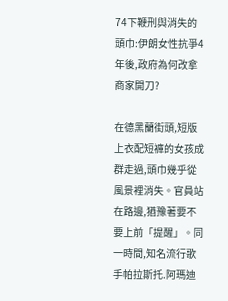74下鞭刑與消失的頭巾:伊朗女性抗爭4年後,政府為何改拿商家開刀?

在德黑蘭街頭,短版上衣配短褲的女孩成群走過,頭巾幾乎從風景裡消失。官員站在路邊,猶豫著要不要上前「提醒」。同一時間,知名流行歌手帕拉斯托.阿瑪迪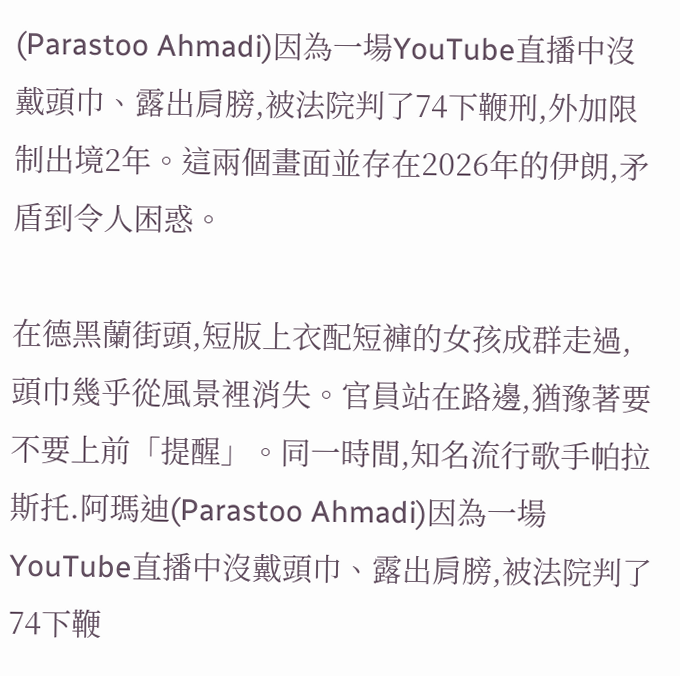(Parastoo Ahmadi)因為一場YouTube直播中沒戴頭巾、露出肩膀,被法院判了74下鞭刑,外加限制出境2年。這兩個畫面並存在2026年的伊朗,矛盾到令人困惑。

在德黑蘭街頭,短版上衣配短褲的女孩成群走過,頭巾幾乎從風景裡消失。官員站在路邊,猶豫著要不要上前「提醒」。同一時間,知名流行歌手帕拉斯托.阿瑪迪(Parastoo Ahmadi)因為一場YouTube直播中沒戴頭巾、露出肩膀,被法院判了74下鞭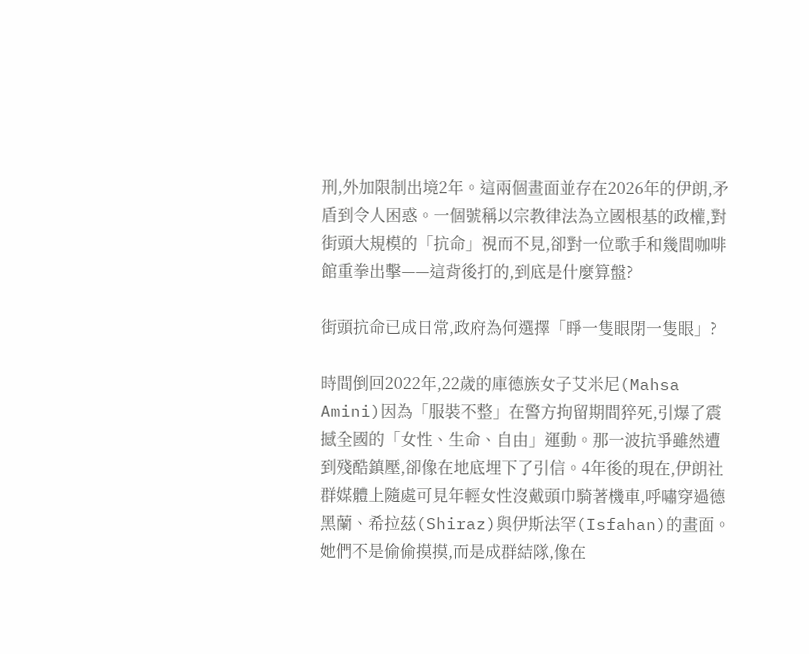刑,外加限制出境2年。這兩個畫面並存在2026年的伊朗,矛盾到令人困惑。一個號稱以宗教律法為立國根基的政權,對街頭大規模的「抗命」視而不見,卻對一位歌手和幾間咖啡館重拳出擊——這背後打的,到底是什麼算盤?

街頭抗命已成日常,政府為何選擇「睜一隻眼閉一隻眼」?

時間倒回2022年,22歲的庫德族女子艾米尼(Mahsa Amini)因為「服裝不整」在警方拘留期間猝死,引爆了震撼全國的「女性、生命、自由」運動。那一波抗爭雖然遭到殘酷鎮壓,卻像在地底埋下了引信。4年後的現在,伊朗社群媒體上隨處可見年輕女性沒戴頭巾騎著機車,呼嘯穿過德黑蘭、希拉茲(Shiraz)與伊斯法罕(Isfahan)的畫面。她們不是偷偷摸摸,而是成群結隊,像在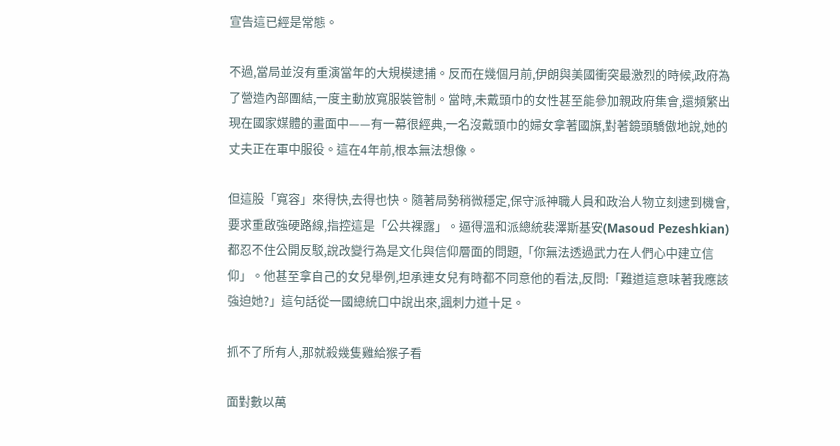宣告這已經是常態。

不過,當局並沒有重演當年的大規模逮捕。反而在幾個月前,伊朗與美國衝突最激烈的時候,政府為了營造內部團結,一度主動放寬服裝管制。當時,未戴頭巾的女性甚至能參加親政府集會,還頻繁出現在國家媒體的畫面中——有一幕很經典,一名沒戴頭巾的婦女拿著國旗,對著鏡頭驕傲地說,她的丈夫正在軍中服役。這在4年前,根本無法想像。

但這股「寬容」來得快,去得也快。隨著局勢稍微穩定,保守派神職人員和政治人物立刻逮到機會,要求重啟強硬路線,指控這是「公共裸露」。逼得溫和派總統裴澤斯基安(Masoud Pezeshkian)都忍不住公開反駁,說改變行為是文化與信仰層面的問題,「你無法透過武力在人們心中建立信仰」。他甚至拿自己的女兒舉例,坦承連女兒有時都不同意他的看法,反問:「難道這意味著我應該強迫她?」這句話從一國總統口中說出來,諷刺力道十足。

抓不了所有人,那就殺幾隻雞給猴子看

面對數以萬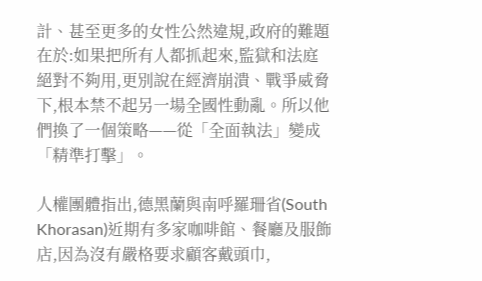計、甚至更多的女性公然違規,政府的難題在於:如果把所有人都抓起來,監獄和法庭絕對不夠用,更別說在經濟崩潰、戰爭威脅下,根本禁不起另一場全國性動亂。所以他們換了一個策略——從「全面執法」變成「精準打擊」。

人權團體指出,德黑蘭與南呼羅珊省(South Khorasan)近期有多家咖啡館、餐廳及服飾店,因為沒有嚴格要求顧客戴頭巾,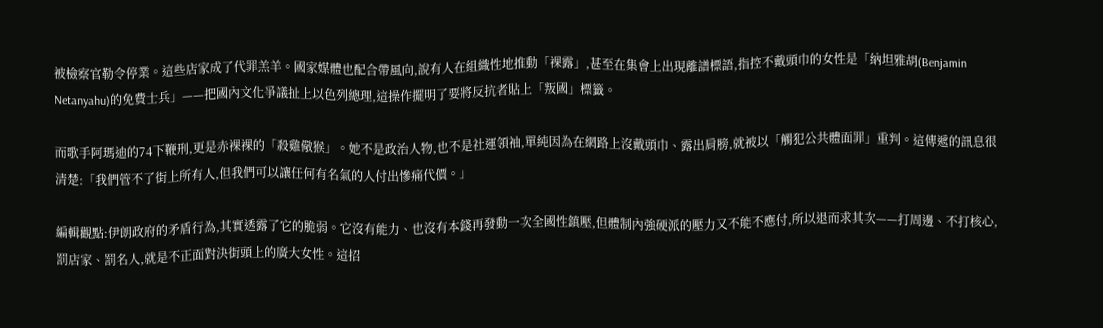被檢察官勒令停業。這些店家成了代罪羔羊。國家媒體也配合帶風向,說有人在組織性地推動「裸露」,甚至在集會上出現離譜標語,指控不戴頭巾的女性是「納坦雅胡(Benjamin Netanyahu)的免費士兵」——把國內文化爭議扯上以色列總理,這操作擺明了要將反抗者貼上「叛國」標籤。

而歌手阿瑪迪的74下鞭刑,更是赤裸裸的「殺雞儆猴」。她不是政治人物,也不是社運領袖,單純因為在網路上沒戴頭巾、露出肩膀,就被以「觸犯公共體面罪」重判。這傳遞的訊息很清楚:「我們管不了街上所有人,但我們可以讓任何有名氣的人付出慘痛代價。」

編輯觀點:伊朗政府的矛盾行為,其實透露了它的脆弱。它沒有能力、也沒有本錢再發動一次全國性鎮壓,但體制內強硬派的壓力又不能不應付,所以退而求其次——打周邊、不打核心,罰店家、罰名人,就是不正面對決街頭上的廣大女性。這招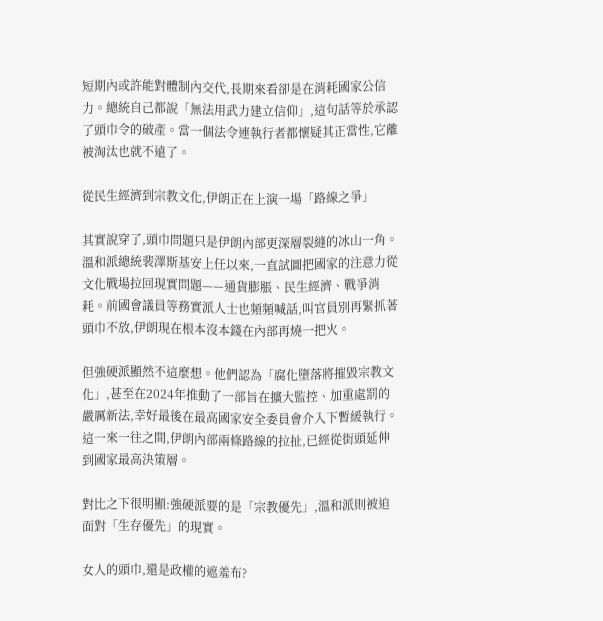短期內或許能對體制內交代,長期來看卻是在消耗國家公信力。總統自己都說「無法用武力建立信仰」,這句話等於承認了頭巾令的破產。當一個法令連執行者都懷疑其正當性,它離被淘汰也就不遠了。

從民生經濟到宗教文化,伊朗正在上演一場「路線之爭」

其實說穿了,頭巾問題只是伊朗內部更深層裂縫的冰山一角。溫和派總統裴澤斯基安上任以來,一直試圖把國家的注意力從文化戰場拉回現實問題——通貨膨脹、民生經濟、戰爭消耗。前國會議員等務實派人士也頻頻喊話,叫官員別再緊抓著頭巾不放,伊朗現在根本沒本錢在內部再燒一把火。

但強硬派顯然不這麼想。他們認為「腐化墮落將摧毀宗教文化」,甚至在2024年推動了一部旨在擴大監控、加重處罰的嚴厲新法,幸好最後在最高國家安全委員會介入下暫緩執行。這一來一往之間,伊朗內部兩條路線的拉扯,已經從街頭延伸到國家最高決策層。

對比之下很明顯:強硬派要的是「宗教優先」,溫和派則被迫面對「生存優先」的現實。

女人的頭巾,還是政權的遮羞布?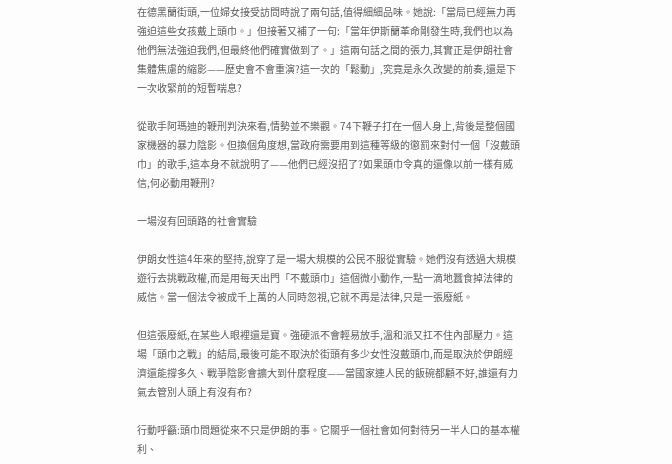在德黑蘭街頭,一位婦女接受訪問時說了兩句話,值得細細品味。她說:「當局已經無力再強迫這些女孩戴上頭巾。」但接著又補了一句:「當年伊斯蘭革命剛發生時,我們也以為他們無法強迫我們,但最終他們確實做到了。」這兩句話之間的張力,其實正是伊朗社會集體焦慮的縮影——歷史會不會重演?這一次的「鬆動」,究竟是永久改變的前奏,還是下一次收緊前的短暫喘息?

從歌手阿瑪迪的鞭刑判決來看,情勢並不樂觀。74下鞭子打在一個人身上,背後是整個國家機器的暴力陰影。但換個角度想,當政府需要用到這種等級的懲罰來對付一個「沒戴頭巾」的歌手,這本身不就說明了——他們已經沒招了?如果頭巾令真的還像以前一樣有威信,何必動用鞭刑?

一場沒有回頭路的社會實驗

伊朗女性這4年來的堅持,說穿了是一場大規模的公民不服從實驗。她們沒有透過大規模遊行去挑戰政權,而是用每天出門「不戴頭巾」這個微小動作,一點一滴地蠶食掉法律的威信。當一個法令被成千上萬的人同時忽視,它就不再是法律,只是一張廢紙。

但這張廢紙,在某些人眼裡還是寶。強硬派不會輕易放手,溫和派又扛不住內部壓力。這場「頭巾之戰」的結局,最後可能不取決於街頭有多少女性沒戴頭巾,而是取決於伊朗經濟還能撐多久、戰爭陰影會擴大到什麼程度——當國家連人民的飯碗都顧不好,誰還有力氣去管別人頭上有沒有布?

行動呼籲:頭巾問題從來不只是伊朗的事。它關乎一個社會如何對待另一半人口的基本權利、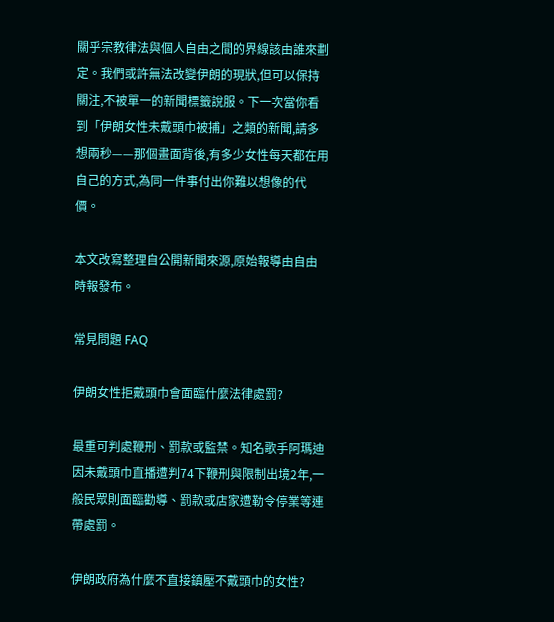關乎宗教律法與個人自由之間的界線該由誰來劃定。我們或許無法改變伊朗的現狀,但可以保持關注,不被單一的新聞標籤說服。下一次當你看到「伊朗女性未戴頭巾被捕」之類的新聞,請多想兩秒——那個畫面背後,有多少女性每天都在用自己的方式,為同一件事付出你難以想像的代價。

本文改寫整理自公開新聞來源,原始報導由自由時報發布。

常見問題 FAQ

伊朗女性拒戴頭巾會面臨什麼法律處罰?

最重可判處鞭刑、罰款或監禁。知名歌手阿瑪迪因未戴頭巾直播遭判74下鞭刑與限制出境2年,一般民眾則面臨勸導、罰款或店家遭勒令停業等連帶處罰。

伊朗政府為什麼不直接鎮壓不戴頭巾的女性?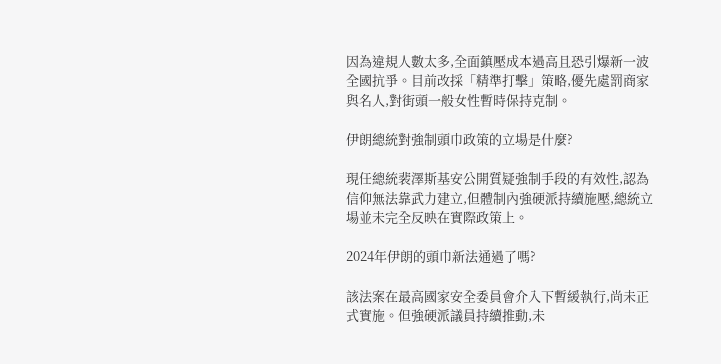因為違規人數太多,全面鎮壓成本過高且恐引爆新一波全國抗爭。目前改採「精準打擊」策略,優先處罰商家與名人,對街頭一般女性暫時保持克制。

伊朗總統對強制頭巾政策的立場是什麼?

現任總統裴澤斯基安公開質疑強制手段的有效性,認為信仰無法靠武力建立,但體制內強硬派持續施壓,總統立場並未完全反映在實際政策上。

2024年伊朗的頭巾新法通過了嗎?

該法案在最高國家安全委員會介入下暫緩執行,尚未正式實施。但強硬派議員持續推動,未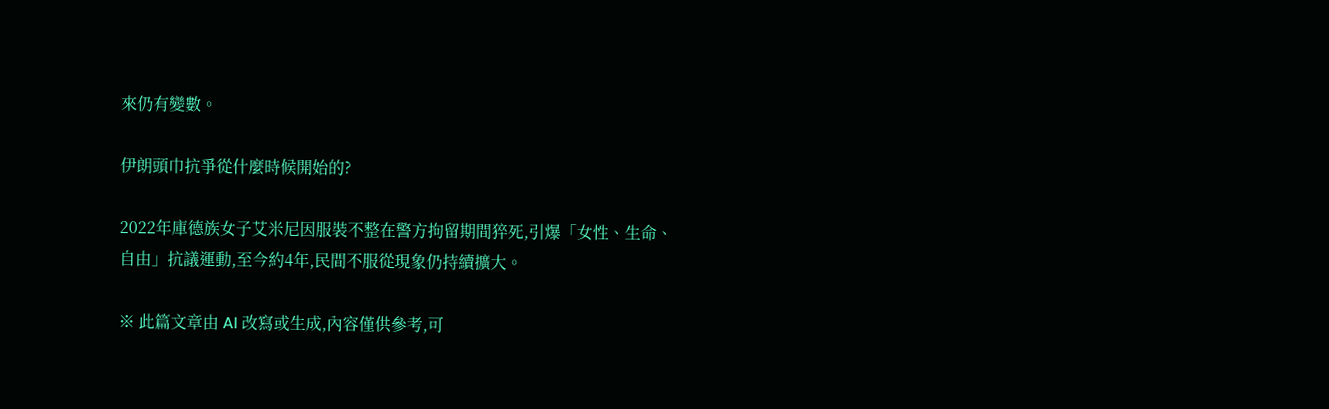來仍有變數。

伊朗頭巾抗爭從什麼時候開始的?

2022年庫德族女子艾米尼因服裝不整在警方拘留期間猝死,引爆「女性、生命、自由」抗議運動,至今約4年,民間不服從現象仍持續擴大。

※ 此篇文章由 AI 改寫或生成,內容僅供參考,可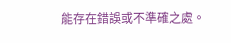能存在錯誤或不準確之處。